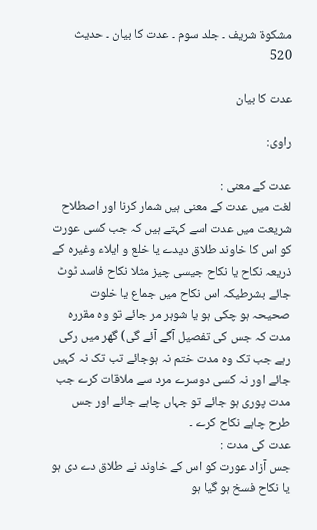مشکوۃ شریف ۔ جلد سوم ۔ عدت کا بیان ۔ حدیث 520

عدت کا بیان

راوی:

عدت کے معنی :
لغت میں عدت کے معنی ہیں شمار کرنا اور اصطلاح شریعت میں عدت اسے کہتے ہیں کہ جب کسی عورت کو اس کا خاوند طلاق دیدے یا خلع و ایلاء وغیرہ کے ذریعہ نکاح یا نکاح جیسی چیز مثلا نکاح فاسد ٹوٹ جائے بشرطیکہ اس نکاح میں جماع یا خلوت صحیحہ ہو چکی ہو یا شوہر مر جائے تو وہ مقررہ مدت کہ جس کی تفصیل آگے آئے گی) گھر میں رکی رہے جب تک وہ مدت ختم نہ ہوجائے تب تک نہ کہیں جائے اور نہ کسی دوسرے مرد سے ملاقات کرے جب مدت پوری ہو جائے تو جہاں چاہے جائے اور جس طرح چاہے نکاح کرے ۔
عدت کی مدت :
جس آزاد عورت کو اس کے خاوند نے طلاق دے دی ہو یا نکاح فسخ ہو گیا ہو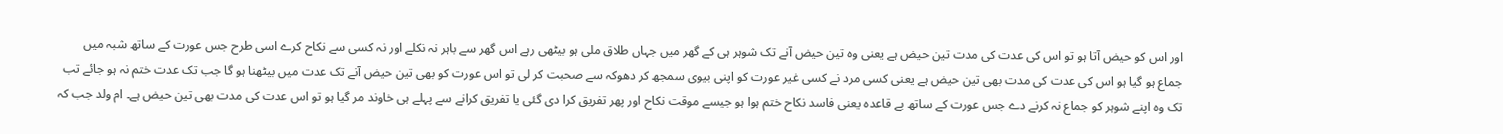اور اس کو حیض آتا ہو تو اس کی عدت کی مدت تین حیض ہے یعنی وہ تین حیض آنے تک شوہر ہی کے گھر میں جہاں طلاق ملی ہو بیٹھی رہے اس گھر سے باہر نہ نکلے اور نہ کسی سے نکاح کرے اسی طرح جس عورت کے ساتھ شبہ میں جماع ہو گیا ہو اس کی عدت کی مدت بھی تین حیض ہے یعنی کسی مرد نے کسی غیر عورت کو اپنی بیوی سمجھ کر دھوکہ سے صحبت کر لی تو اس عورت کو بھی تین حیض آنے تک عدت میں بیٹھنا ہو گا جب تک عدت ختم نہ ہو جائے تب تک وہ اپنے شوہر کو جماع نہ کرنے دے جس عورت کے ساتھ بے قاعدہ یعنی فاسد نکاح ختم ہوا ہو جیسے موقت نکاح اور پھر تفریق کرا دی گئی یا تفریق کرانے سے پہلے ہی خاوند مر گیا ہو تو اس عدت کی مدت بھی تین حیض ہے۔ ام ولد جب کہ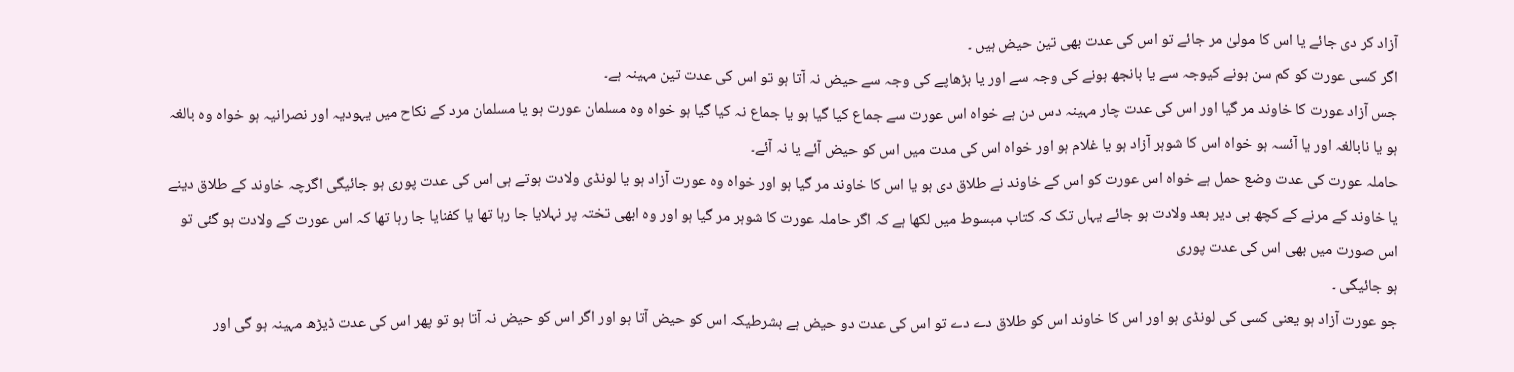آزاد کر دی جائے یا اس کا مولیٰ مر جائے تو اس کی عدت بھی تین حیض ہیں ۔
اگر کسی عورت کو کم سن ہونے کیوجہ سے یا بانجھ ہونے کی وجہ سے اور یا بڑھاپے کی وجہ سے حیض نہ آتا ہو تو اس کی عدت تین مہینہ ہے۔
جس آزاد عورت کا خاوند مر گیا اور اس کی عدت چار مہینہ دس دن ہے خواہ اس عورت سے جماع کیا گیا ہو یا جماع نہ کیا گیا ہو خواہ وہ مسلمان عورت ہو یا مسلمان مرد کے نکاح میں یہودیہ اور نصرانیہ ہو خواہ وہ بالغہ ہو یا نابالغہ اور یا آئسہ ہو خواہ اس کا شوہر آزاد ہو یا غلام ہو اور خواہ اس کی مدت میں اس کو حیض آئے یا نہ آئے۔
حاملہ عورت کی عدت وضع حمل ہے خواہ اس عورت کو اس کے خاوند نے طلاق دی ہو یا اس کا خاوند مر گیا ہو اور خواہ وہ عورت آزاد ہو یا لونڈی ولادت ہوتے ہی اس کی عدت پوری ہو جائیگی اگرچہ خاوند کے طلاق دینے یا خاوند کے مرنے کے کچھ ہی دیر بعد ولادت ہو جائے یہاں تک کہ کتاب مبسوط میں لکھا ہے کہ اگر حاملہ عورت کا شوہر مر گیا ہو اور وہ ابھی تختہ پر نہلایا جا رہا تھا یا کفنایا جا رہا تھا کہ اس عورت کے ولادت ہو گئی تو اس صورت میں بھی اس کی عدت پوری
ہو جائیگی ۔
جو عورت آزاد ہو یعنی کسی کی لونڈی ہو اور اس کا خاوند اس کو طلاق دے دے تو اس کی عدت دو حیض ہے بشرطیکہ اس کو حیض آتا ہو اور اگر اس کو حیض نہ آتا ہو تو پھر اس کی عدت ڈیڑھ مہینہ ہو گی اور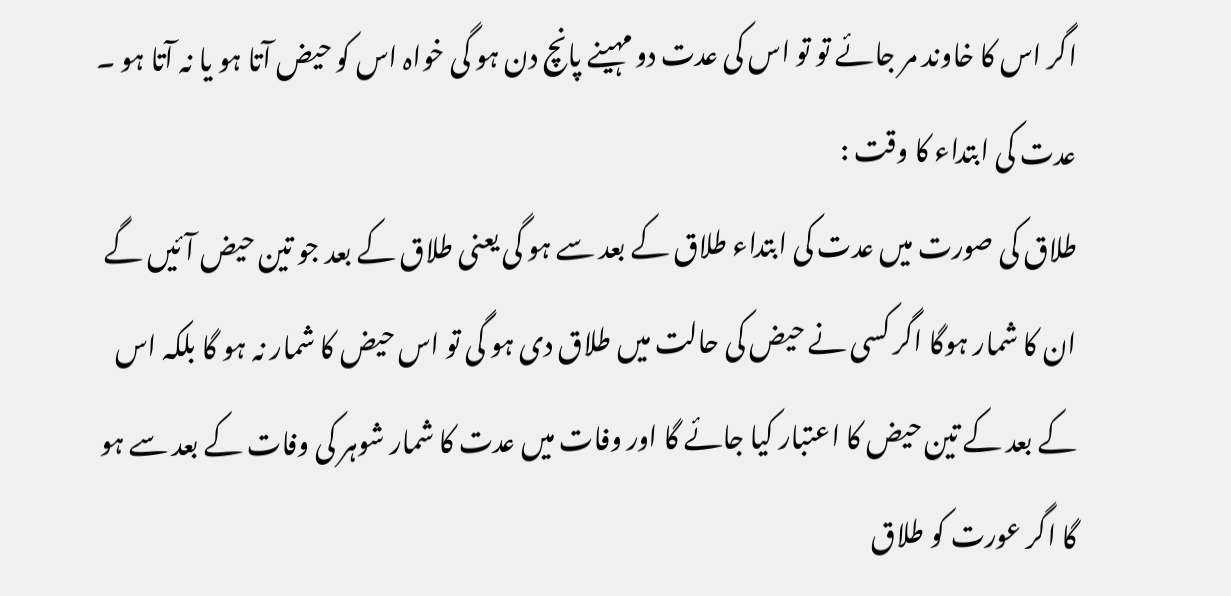اگر اس کا خاوند مر جائے تو تو اس کی عدت دو مہینے پانچ دن ہو گی خواہ اس کو حیض آتا ہو یا نہ آتا ہو ۔
عدت کی ابتداء کا وقت :
طلاق کی صورت میں عدت کی ابتداء طلاق کے بعد سے ہو گی یعنی طلاق کے بعد جو تین حیض آئیں گے ان کا شمار ہوگا اگر کسی نے حیض کی حالت میں طلاق دی ہو گی تو اس حیض کا شمار نہ ہو گا بلکہ اس کے بعد کے تین حیض کا اعتبار کیا جائے گا اور وفات میں عدت کا شمار شوہر کی وفات کے بعد سے ہو گا اگر عورت کو طلاق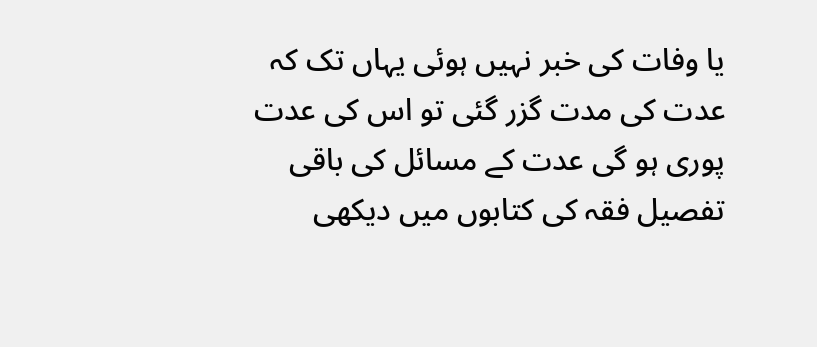یا وفات کی خبر نہیں ہوئی یہاں تک کہ عدت کی مدت گزر گئی تو اس کی عدت پوری ہو گی عدت کے مسائل کی باقی تفصیل فقہ کی کتابوں میں دیکھی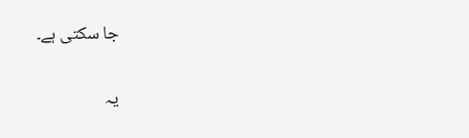جا سکتی ہے۔

یہ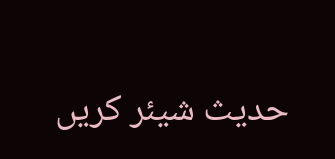حدیث شیئر کریں